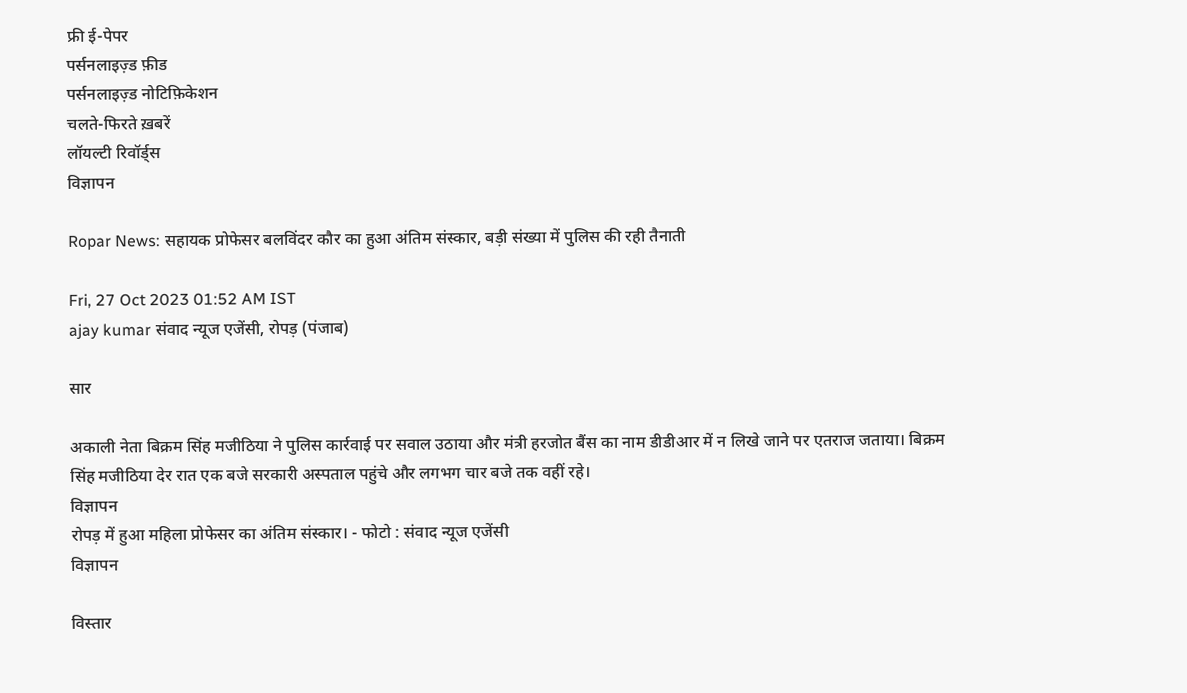फ्री ई-पेपर
पर्सनलाइज़्ड फ़ीड
पर्सनलाइज़्ड नोटिफ़िकेशन
चलते-फिरते ख़बरें
लॉयल्टी रिवॉर्ड्स
विज्ञापन

Ropar News: सहायक प्रोफेसर बलविंदर कौर का हुआ अंतिम संस्कार, बड़ी संख्या में पुलिस की रही तैनाती

Fri, 27 Oct 2023 01:52 AM IST
ajay kumar संवाद न्यूज एजेंसी, रोपड़ (पंजाब)

सार

अकाली नेता बिक्रम सिंह मजीठिया ने पुलिस कार्रवाई पर सवाल उठाया और मंत्री हरजोत बैंस का नाम डीडीआर में न लिखे जाने पर एतराज जताया। बिक्रम सिंह मजीठिया देर रात एक बजे सरकारी अस्पताल पहुंचे और लगभग चार बजे तक वहीं रहे।
विज्ञापन
रोपड़ में हुआ महिला प्रोफेसर का अंतिम संस्कार। - फोटो : संवाद न्यूज एजेंसी
विज्ञापन

विस्तार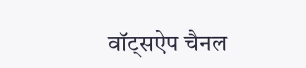वॉट्सऐप चैनल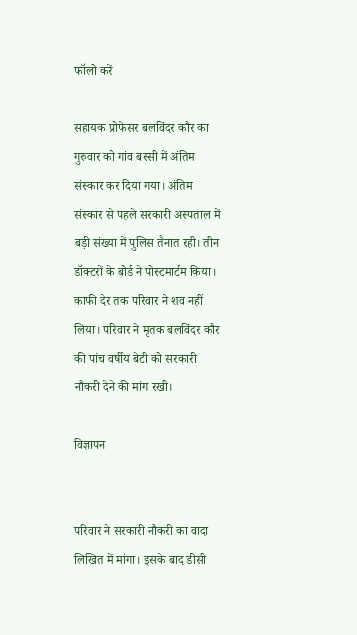फॉलो करें

सहायक प्रोफेसर बलविंदर कौर का गुरुवार को गांव बस्सी में अंतिम संस्कार कर दिया गया। अंतिम संस्कार से पहले सरकारी अस्पताल में बड़ी संख्या में पुलिस तैनात रही। तीन डॉक्टरों के बोर्ड ने पोस्टमार्टम किया। काफी देर तक परिवार ने शव नहीं लिया। परिवार ने मृतक बलविंदर कौर की पांच वर्षीय बेटी को सरकारी नौकरी देने की मांग रखी।

विज्ञापन


परिवार ने सरकारी नौकरी का वादा लिखित में मांगा। इसके बाद डीसी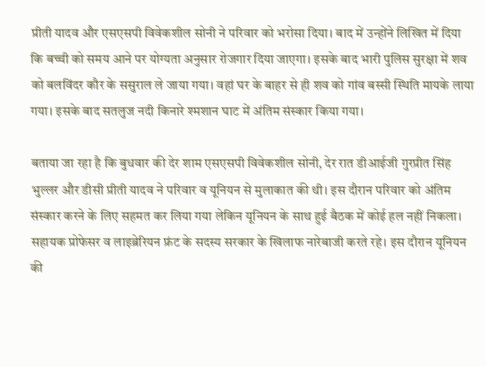प्रीती यादव और एसएसपी विवेकशील सोनी ने परिवार को भरोसा दिया। बाद में उन्होंने लिखित में दिया कि बच्ची को समय आने पर योग्यता अनुसार रोजगार दिया जाएगा। इसके बाद भारी पुलिस सुरक्षा में शव को बलविंदर कौर के ससुराल ले जाया गया। वहां घर के बाहर से ही शव को गांव बस्सी स्थिति मायके लाया गया। इसके बाद सतलुज नदी किनारे श्मशान घाट में अंतिम संस्कार किया गया।

बताया जा रहा है कि बुधवार की देर शाम एसएसपी विवेकशील सोनी, देर रात डीआईजी गुरप्रीत सिंह भुल्लर और डीसी प्रीती यादव ने परिवार व यूनियन से मुलाकात की थी। इस दौरान परिवार को अंतिम संस्कार करने के लिए सहमत कर लिया गया लेकिन यूनियन के साथ हुई बैठक में कोई हल नहीं निकला। सहायक प्रोफेसर व लाइब्रेरियन फ्रंट के सदस्य सरकार के खिलाफ नारेबाजी करते रहे। इस दौरान यूनियन की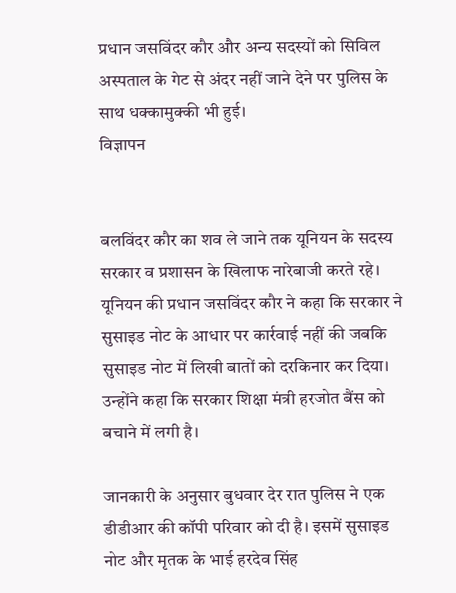प्रधान जसविंदर कौर और अन्य सदस्यों को सिविल अस्पताल के गेट से अंदर नहीं जाने देने पर पुलिस के साथ धक्कामुक्की भी हुई।
विज्ञापन


बलविंदर कौर का शव ले जाने तक यूनियन के सदस्य सरकार व प्रशासन के खिलाफ नारेबाजी करते रहे। यूनियन की प्रधान जसविंदर कौर ने कहा कि सरकार ने सुसाइड नोट के आधार पर कार्रवाई नहीं की जबकि सुसाइड नोट में लिखी बातों को दरकिनार कर दिया। उन्होंने कहा कि सरकार शिक्षा मंत्री हरजोत बैंस को बचाने में लगी है।

जानकारी के अनुसार बुधवार देर रात पुलिस ने एक डीडीआर की कॉपी परिवार को दी है। इसमें सुसाइड नोट और मृतक के भाई हरदेव सिंह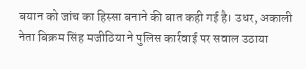बयान को जांच का हिस्सा बनाने की बात कही गई है। उधर, अकाली नेता बिक्रम सिंह मजीठिया ने पुलिस कार्रवाई पर सवाल उठाया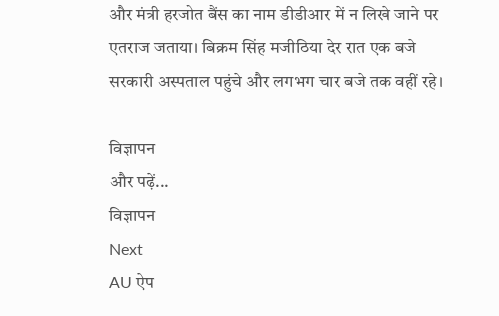और मंत्री हरजोत बैंस का नाम डीडीआर में न लिखे जाने पर एतराज जताया। बिक्रम सिंह मजीठिया देर रात एक बजे सरकारी अस्पताल पहुंचे और लगभग चार बजे तक वहीं रहे।

विज्ञापन
और पढ़ें...
विज्ञापन
Next
AU ऐप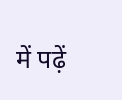में पढ़ें